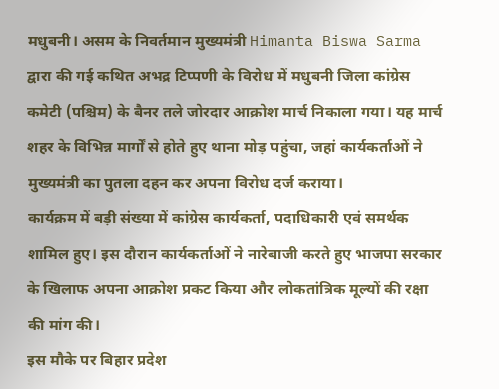मधुबनी। असम के निवर्तमान मुख्यमंत्री Himanta Biswa Sarma द्वारा की गई कथित अभद्र टिप्पणी के विरोध में मधुबनी जिला कांग्रेस कमेटी (पश्चिम) के बैनर तले जोरदार आक्रोश मार्च निकाला गया। यह मार्च शहर के विभिन्न मार्गों से होते हुए थाना मोड़ पहुंचा, जहां कार्यकर्ताओं ने मुख्यमंत्री का पुतला दहन कर अपना विरोध दर्ज कराया।
कार्यक्रम में बड़ी संख्या में कांग्रेस कार्यकर्ता, पदाधिकारी एवं समर्थक शामिल हुए। इस दौरान कार्यकर्ताओं ने नारेबाजी करते हुए भाजपा सरकार के खिलाफ अपना आक्रोश प्रकट किया और लोकतांत्रिक मूल्यों की रक्षा की मांग की।
इस मौके पर बिहार प्रदेश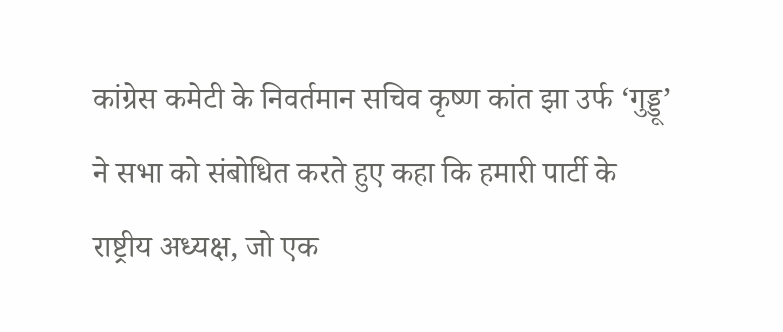कांग्रेस कमेटी के निवर्तमान सचिव कृष्ण कांत झा उर्फ ‘गुड्डू’ ने सभा को संबोधित करते हुए कहा कि हमारी पार्टी के राष्ट्रीय अध्यक्ष, जो एक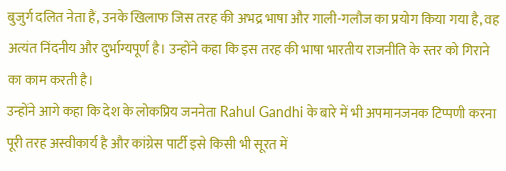बुजुर्ग दलित नेता हैं, उनके खिलाफ जिस तरह की अभद्र भाषा और गाली-गलौज का प्रयोग किया गया है, वह अत्यंत निंदनीय और दुर्भाग्यपूर्ण है। उन्होंने कहा कि इस तरह की भाषा भारतीय राजनीति के स्तर को गिराने का काम करती है।
उन्होंने आगे कहा कि देश के लोकप्रिय जननेता Rahul Gandhi के बारे में भी अपमानजनक टिप्पणी करना पूरी तरह अस्वीकार्य है और कांग्रेस पार्टी इसे किसी भी सूरत में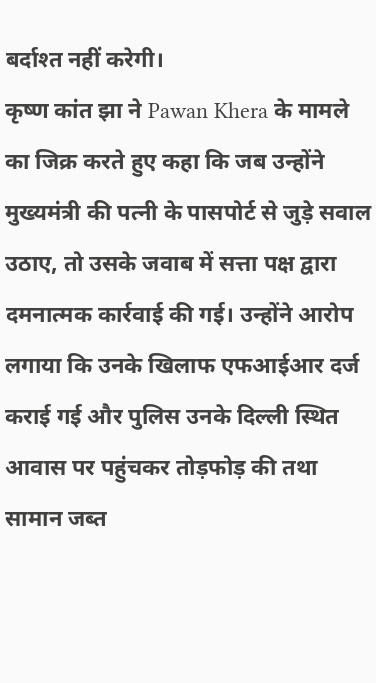बर्दाश्त नहीं करेगी।
कृष्ण कांत झा ने Pawan Khera के मामले का जिक्र करते हुए कहा कि जब उन्होंने मुख्यमंत्री की पत्नी के पासपोर्ट से जुड़े सवाल उठाए, तो उसके जवाब में सत्ता पक्ष द्वारा दमनात्मक कार्रवाई की गई। उन्होंने आरोप लगाया कि उनके खिलाफ एफआईआर दर्ज कराई गई और पुलिस उनके दिल्ली स्थित आवास पर पहुंचकर तोड़फोड़ की तथा सामान जब्त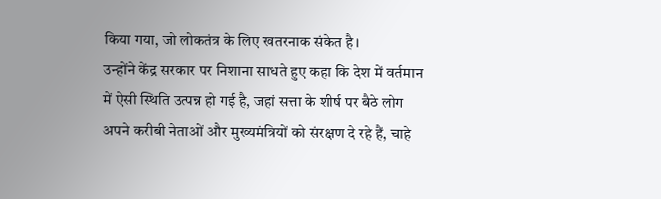किया गया, जो लोकतंत्र के लिए खतरनाक संकेत है।
उन्होंने केंद्र सरकार पर निशाना साधते हुए कहा कि देश में वर्तमान में ऐसी स्थिति उत्पन्न हो गई है, जहां सत्ता के शीर्ष पर बैठे लोग अपने करीबी नेताओं और मुख्यमंत्रियों को संरक्षण दे रहे हैं, चाहे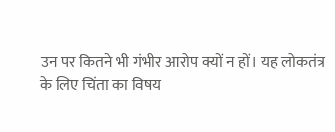उन पर कितने भी गंभीर आरोप क्यों न हों। यह लोकतंत्र के लिए चिंता का विषय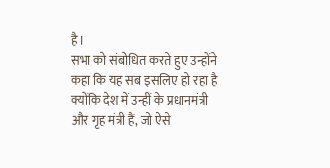है।
सभा को संबोधित करते हुए उन्होंने कहा कि यह सब इसलिए हो रहा है क्योंकि देश में उन्हीं के प्रधानमंत्री और गृह मंत्री हैं, जो ऐसे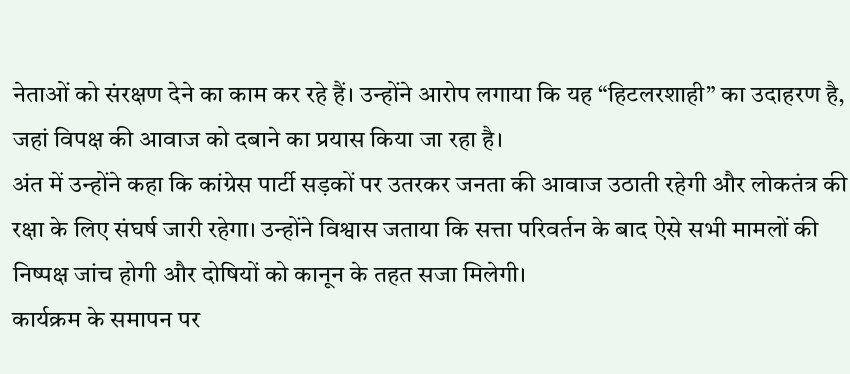नेताओं को संरक्षण देने का काम कर रहे हैं। उन्होंने आरोप लगाया कि यह “हिटलरशाही” का उदाहरण है, जहां विपक्ष की आवाज को दबाने का प्रयास किया जा रहा है।
अंत में उन्होंने कहा कि कांग्रेस पार्टी सड़कों पर उतरकर जनता की आवाज उठाती रहेगी और लोकतंत्र की रक्षा के लिए संघर्ष जारी रहेगा। उन्होंने विश्वास जताया कि सत्ता परिवर्तन के बाद ऐसे सभी मामलों की निष्पक्ष जांच होगी और दोषियों को कानून के तहत सजा मिलेगी।
कार्यक्रम के समापन पर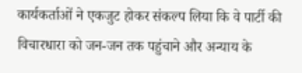कार्यकर्ताओं ने एकजुट होकर संकल्प लिया कि वे पार्टी की विचारधारा को जन-जन तक पहुंचाने और अन्याय के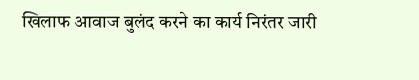खिलाफ आवाज बुलंद करने का कार्य निरंतर जारी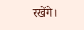रखेंगे।